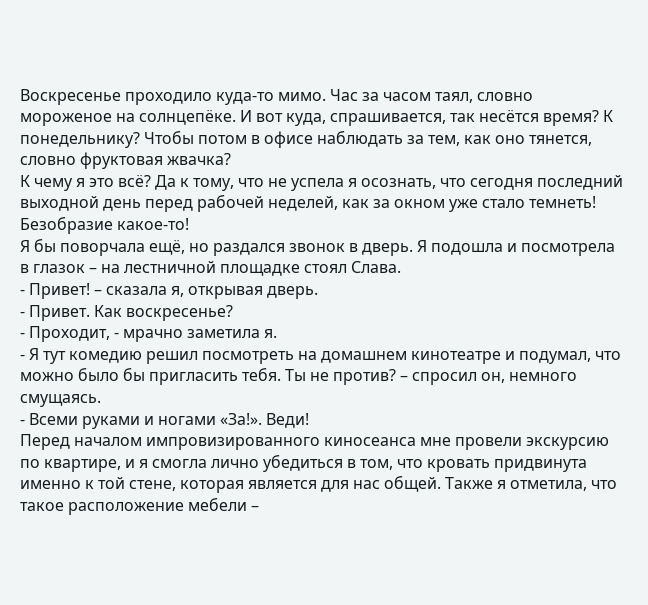Воскресенье проходило куда-то мимо. Час за часом таял, словно мороженое на солнцепёке. И вот куда, спрашивается, так несётся время? К понедельнику? Чтобы потом в офисе наблюдать за тем, как оно тянется, словно фруктовая жвачка?
К чему я это всё? Да к тому, что не успела я осознать, что сегодня последний выходной день перед рабочей неделей, как за окном уже стало темнеть! Безобразие какое-то!
Я бы поворчала ещё, но раздался звонок в дверь. Я подошла и посмотрела в глазок – на лестничной площадке стоял Слава.
- Привет! – сказала я, открывая дверь.
- Привет. Как воскресенье?
- Проходит, - мрачно заметила я.
- Я тут комедию решил посмотреть на домашнем кинотеатре и подумал, что можно было бы пригласить тебя. Ты не против? – спросил он, немного смущаясь.
- Всеми руками и ногами «За!». Веди!
Перед началом импровизированного киносеанса мне провели экскурсию по квартире, и я смогла лично убедиться в том, что кровать придвинута именно к той стене, которая является для нас общей. Также я отметила, что такое расположение мебели –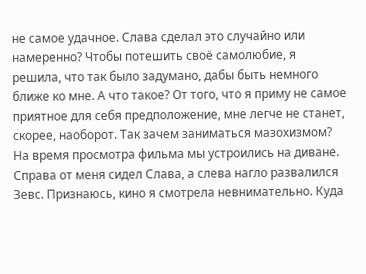не самое удачное. Слава сделал это случайно или намеренно? Чтобы потешить своё самолюбие, я решила, что так было задумано, дабы быть немного ближе ко мне. А что такое? От того, что я приму не самое приятное для себя предположение, мне легче не станет, скорее, наоборот. Так зачем заниматься мазохизмом?
На время просмотра фильма мы устроились на диване. Справа от меня сидел Слава, а слева нагло развалился Зевс. Признаюсь, кино я смотрела невнимательно. Куда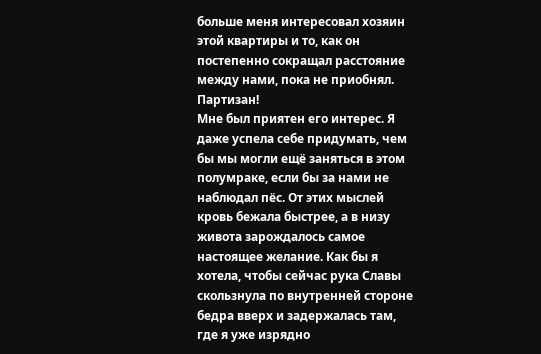больше меня интересовал хозяин этой квартиры и то, как он постепенно сокращал расстояние между нами, пока не приобнял. Партизан!
Мне был приятен его интерес. Я даже успела себе придумать, чем бы мы могли ещё заняться в этом полумраке, если бы за нами не наблюдал пёс. От этих мыслей кровь бежала быстрее, а в низу живота зарождалось самое настоящее желание. Как бы я хотела, чтобы сейчас рука Славы скользнула по внутренней стороне бедра вверх и задержалась там, где я уже изрядно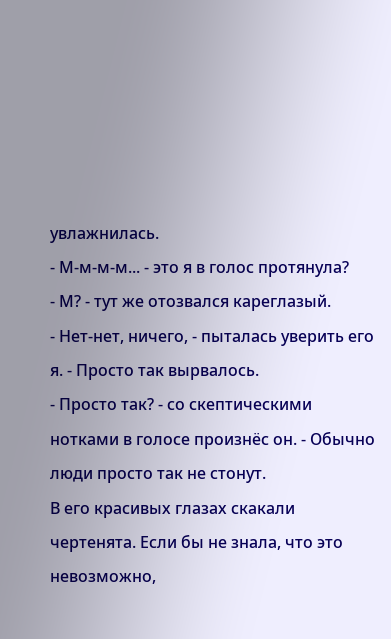увлажнилась.
- М-м-м-м... - это я в голос протянула?
- М? - тут же отозвался кареглазый.
- Нет-нет, ничего, - пыталась уверить его я. - Просто так вырвалось.
- Просто так? - со скептическими нотками в голосе произнёс он. - Обычно люди просто так не стонут.
В его красивых глазах скакали чертенята. Если бы не знала, что это невозможно,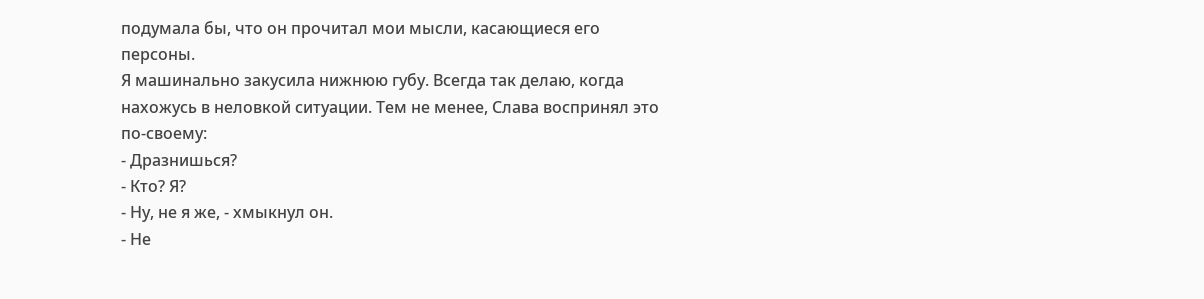подумала бы, что он прочитал мои мысли, касающиеся его персоны.
Я машинально закусила нижнюю губу. Всегда так делаю, когда нахожусь в неловкой ситуации. Тем не менее, Слава воспринял это по-своему:
- Дразнишься?
- Кто? Я?
- Ну, не я же, - хмыкнул он.
- Не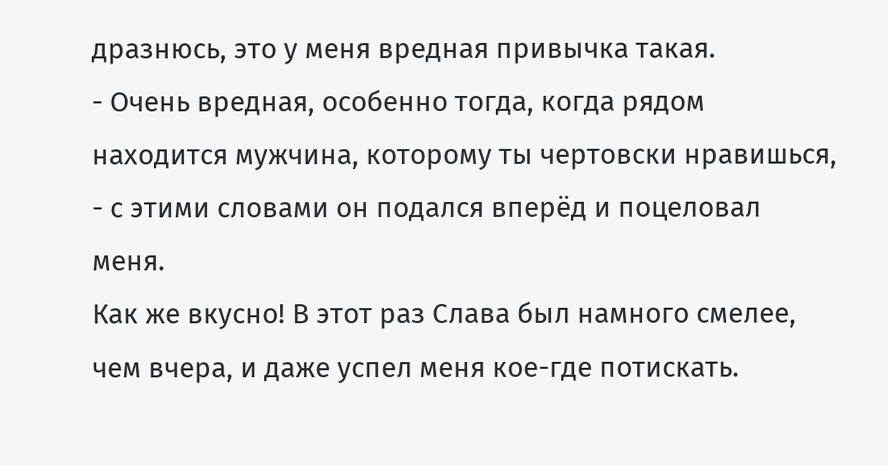дразнюсь, это у меня вредная привычка такая.
- Очень вредная, особенно тогда, когда рядом находится мужчина, которому ты чертовски нравишься, - с этими словами он подался вперёд и поцеловал меня.
Как же вкусно! В этот раз Слава был намного смелее, чем вчера, и даже успел меня кое-где потискать.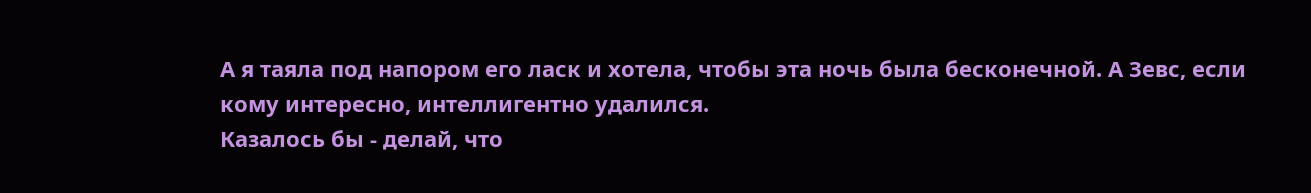А я таяла под напором его ласк и хотела, чтобы эта ночь была бесконечной. А Зевс, если кому интересно, интеллигентно удалился.
Казалось бы - делай, что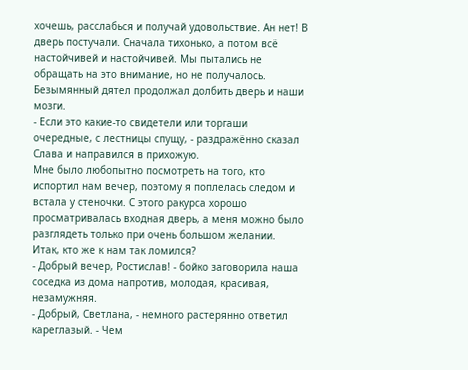хочешь, расслабься и получай удовольствие. Ан нет! В дверь постучали. Сначала тихонько, а потом всё настойчивей и настойчивей. Мы пытались не обращать на это внимание, но не получалось. Безымянный дятел продолжал долбить дверь и наши мозги.
- Если это какие-то свидетели или торгаши очередные, с лестницы спущу, - раздражённо сказал Слава и направился в прихожую.
Мне было любопытно посмотреть на того, кто испортил нам вечер, поэтому я поплелась следом и встала у стеночки. С этого ракурса хорошо просматривалась входная дверь, а меня можно было разглядеть только при очень большом желании.
Итак, кто же к нам так ломился?
- Добрый вечер, Ростислав! - бойко заговорила наша соседка из дома напротив, молодая, красивая, незамужняя.
- Добрый, Светлана, - немного растерянно ответил кареглазый. - Чем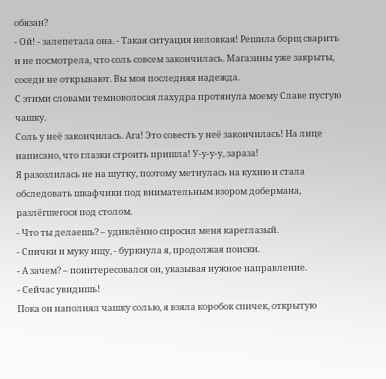обязан?
- Ой! - залепетала она. - Такая ситуация неловкая! Решила борщ сварить и не посмотрела, что соль совсем закончилась. Магазины уже закрыты, соседи не открывают. Вы моя последняя надежда.
С этими словами темноволосая лахудра протянула моему Славе пустую чашку.
Соль у неё закончилась. Ага! Это совесть у неё закончилась! На лице написано, что глазки строить пришла! У-у-у-у, зараза!
Я разозлилась не на шутку, поэтому метнулась на кухню и стала обследовать шкафчики под внимательным взором добермана, разлёгшегося под столом.
- Что ты делаешь? – удивлённо спросил меня кареглазый.
- Спички и муку ищу, - буркнула я, продолжая поиски.
- А зачем? – поинтересовался он, указывая нужное направление.
- Сейчас увидишь!
Пока он наполнял чашку солью, я взяла коробок спичек, открытую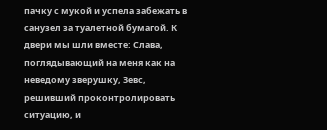пачку с мукой и успела забежать в санузел за туалетной бумагой. К двери мы шли вместе: Слава, поглядывающий на меня как на неведому зверушку, Зевс, решивший проконтролировать ситуацию, и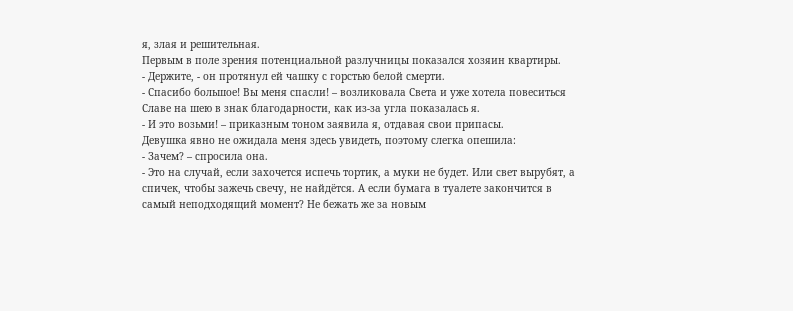я, злая и решительная.
Первым в поле зрения потенциальной разлучницы показался хозяин квартиры.
- Держите, - он протянул ей чашку с горстью белой смерти.
- Спасибо большое! Вы меня спасли! – возликовала Света и уже хотела повеситься Славе на шею в знак благодарности, как из-за угла показалась я.
- И это возьми! – приказным тоном заявила я, отдавая свои припасы.
Девушка явно не ожидала меня здесь увидеть, поэтому слегка опешила:
- Зачем? – спросила она.
- Это на случай, если захочется испечь тортик, а муки не будет. Или свет вырубят, а спичек, чтобы зажечь свечу, не найдётся. А если бумага в туалете закончится в самый неподходящий момент? Не бежать же за новым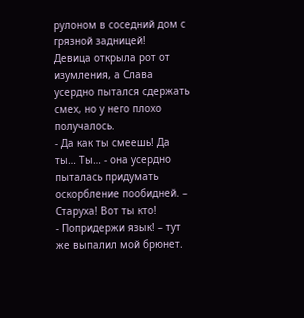рулоном в соседний дом с грязной задницей!
Девица открыла рот от изумления, а Слава усердно пытался сдержать смех, но у него плохо получалось.
- Да как ты смеешь! Да ты… Ты… - она усердно пыталась придумать оскорбление пообидней. – Старуха! Вот ты кто!
- Попридержи язык! – тут же выпалил мой брюнет.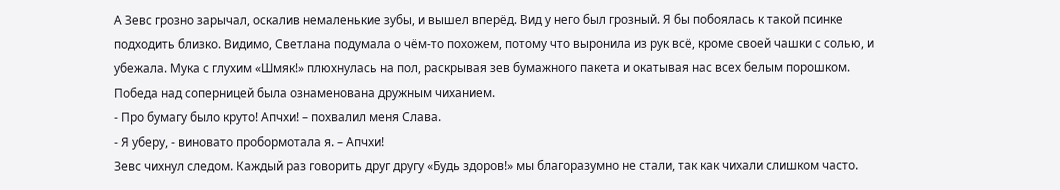А Зевс грозно зарычал, оскалив немаленькие зубы, и вышел вперёд. Вид у него был грозный. Я бы побоялась к такой псинке подходить близко. Видимо, Светлана подумала о чём-то похожем, потому что выронила из рук всё, кроме своей чашки с солью, и убежала. Мука с глухим «Шмяк!» плюхнулась на пол, раскрывая зев бумажного пакета и окатывая нас всех белым порошком. Победа над соперницей была ознаменована дружным чиханием.
- Про бумагу было круто! Апчхи! – похвалил меня Слава.
- Я уберу, - виновато пробормотала я. – Апчхи!
Зевс чихнул следом. Каждый раз говорить друг другу «Будь здоров!» мы благоразумно не стали, так как чихали слишком часто.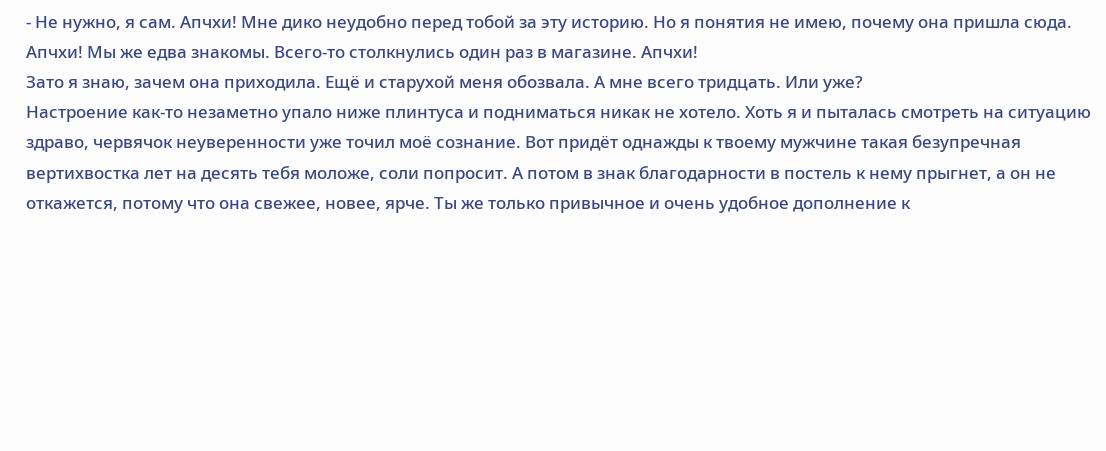- Не нужно, я сам. Апчхи! Мне дико неудобно перед тобой за эту историю. Но я понятия не имею, почему она пришла сюда. Апчхи! Мы же едва знакомы. Всего-то столкнулись один раз в магазине. Апчхи!
Зато я знаю, зачем она приходила. Ещё и старухой меня обозвала. А мне всего тридцать. Или уже?
Настроение как-то незаметно упало ниже плинтуса и подниматься никак не хотело. Хоть я и пыталась смотреть на ситуацию здраво, червячок неуверенности уже точил моё сознание. Вот придёт однажды к твоему мужчине такая безупречная вертихвостка лет на десять тебя моложе, соли попросит. А потом в знак благодарности в постель к нему прыгнет, а он не откажется, потому что она свежее, новее, ярче. Ты же только привычное и очень удобное дополнение к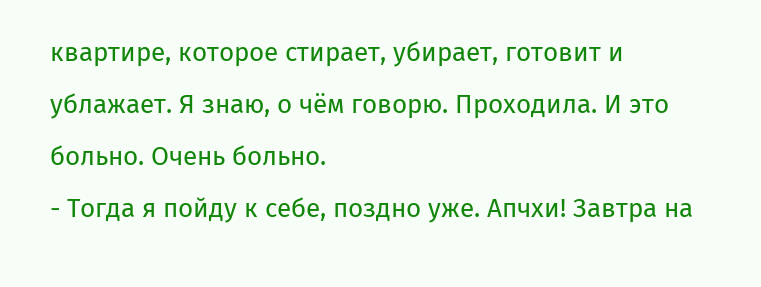квартире, которое стирает, убирает, готовит и ублажает. Я знаю, о чём говорю. Проходила. И это больно. Очень больно.
- Тогда я пойду к себе, поздно уже. Апчхи! Завтра на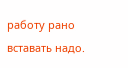работу рано вставать надо.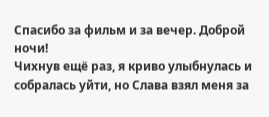Спасибо за фильм и за вечер. Доброй ночи!
Чихнув ещё раз, я криво улыбнулась и собралась уйти, но Слава взял меня за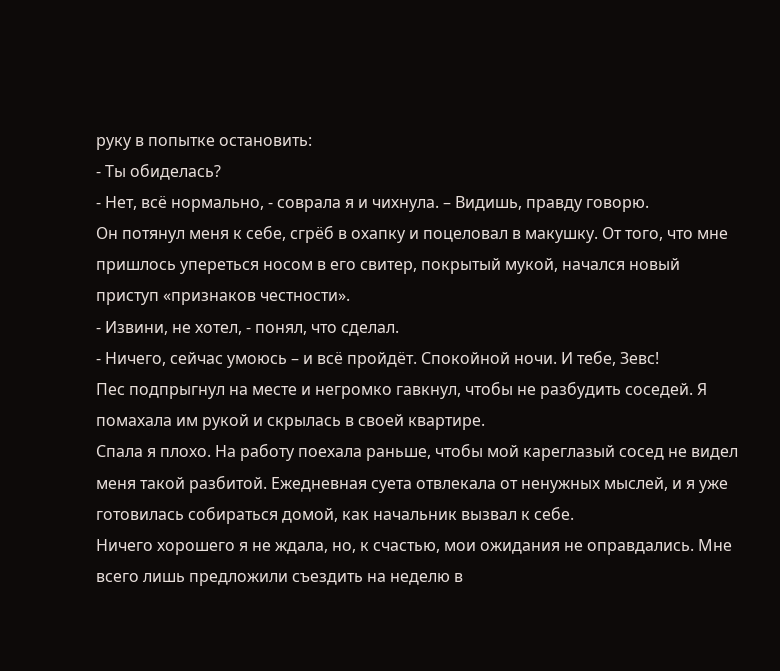руку в попытке остановить:
- Ты обиделась?
- Нет, всё нормально, - соврала я и чихнула. – Видишь, правду говорю.
Он потянул меня к себе, сгрёб в охапку и поцеловал в макушку. От того, что мне пришлось упереться носом в его свитер, покрытый мукой, начался новый приступ «признаков честности».
- Извини, не хотел, - понял, что сделал.
- Ничего, сейчас умоюсь – и всё пройдёт. Спокойной ночи. И тебе, Зевс!
Пес подпрыгнул на месте и негромко гавкнул, чтобы не разбудить соседей. Я помахала им рукой и скрылась в своей квартире.
Спала я плохо. На работу поехала раньше, чтобы мой кареглазый сосед не видел меня такой разбитой. Ежедневная суета отвлекала от ненужных мыслей, и я уже готовилась собираться домой, как начальник вызвал к себе.
Ничего хорошего я не ждала, но, к счастью, мои ожидания не оправдались. Мне всего лишь предложили съездить на неделю в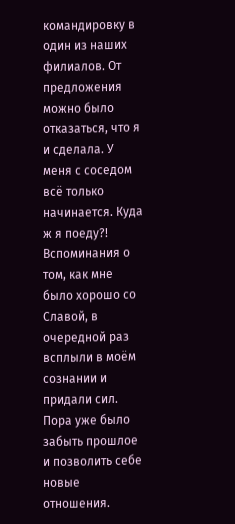командировку в один из наших филиалов. От предложения можно было отказаться, что я и сделала. У меня с соседом всё только начинается. Куда ж я поеду?! Вспоминания о том, как мне было хорошо со Славой, в очередной раз всплыли в моём сознании и придали сил. Пора уже было забыть прошлое и позволить себе новые отношения.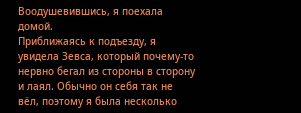Воодушевившись, я поехала домой.
Приближаясь к подъезду, я увидела Зевса, который почему-то нервно бегал из стороны в сторону и лаял. Обычно он себя так не вёл, поэтому я была несколько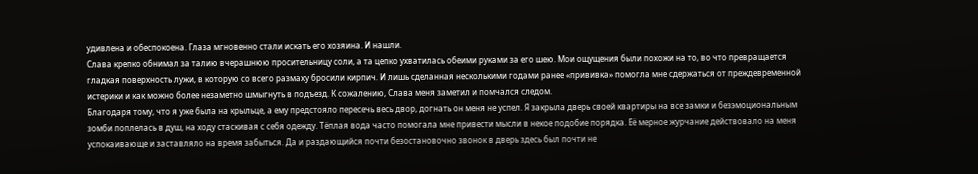удивлена и обеспокоена. Глаза мгновенно стали искать его хозяина. И нашли.
Слава крепко обнимал за талию вчерашнюю просительницу соли, а та цепко ухватилась обеими руками за его шею. Мои ощущения были похожи на то, во что превращается гладкая поверхность лужи, в которую со всего размаху бросили кирпич. И лишь сделанная несколькими годами ранее «прививка» помогла мне сдержаться от преждевременной истерики и как можно более незаметно шмыгнуть в подъезд. К сожалению, Слава меня заметил и помчался следом.
Благодаря тому, что я уже была на крыльце, а ему предстояло пересечь весь двор, догнать он меня не успел. Я закрыла дверь своей квартиры на все замки и безэмоциональным зомби поплелась в душ, на ходу стаскивая с себя одежду. Тёплая вода часто помогала мне привести мысли в некое подобие порядка. Её мерное журчание действовало на меня успокаивающе и заставляло на время забыться. Да и раздающийся почти безостановочно звонок в дверь здесь был почти не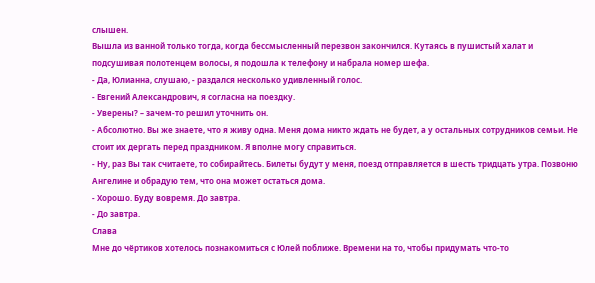слышен.
Вышла из ванной только тогда, когда бессмысленный перезвон закончился. Кутаясь в пушистый халат и подсушивая полотенцем волосы, я подошла к телефону и набрала номер шефа.
- Да, Юлианна, слушаю, - раздался несколько удивленный голос.
- Евгений Александрович, я согласна на поездку.
- Уверены? – зачем-то решил уточнить он.
- Абсолютно. Вы же знаете, что я живу одна. Меня дома никто ждать не будет, а у остальных сотрудников семьи. Не стоит их дергать перед праздником. Я вполне могу справиться.
- Ну, раз Вы так считаете, то собирайтесь. Билеты будут у меня, поезд отправляется в шесть тридцать утра. Позвоню Ангелине и обрадую тем, что она может остаться дома.
- Хорошо. Буду вовремя. До завтра.
- До завтра.
Слава
Мне до чёртиков хотелось познакомиться с Юлей поближе. Времени на то, чтобы придумать что-то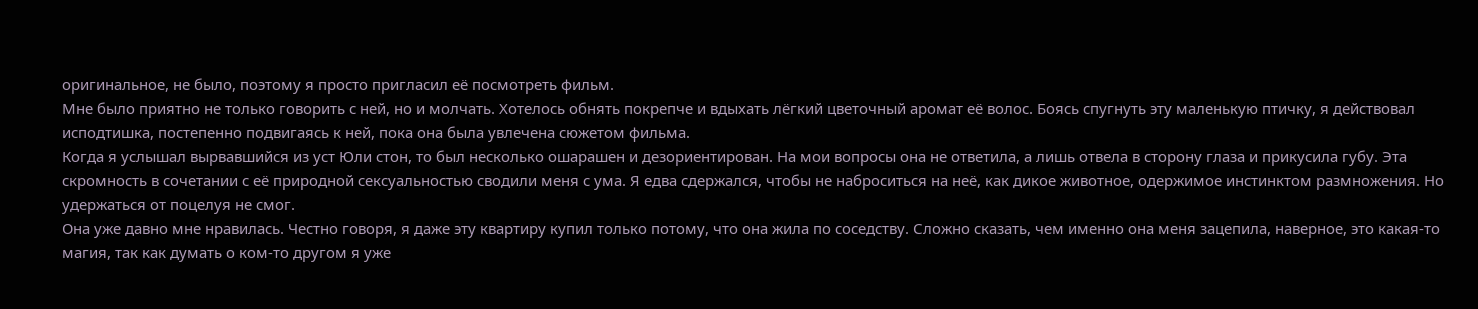оригинальное, не было, поэтому я просто пригласил её посмотреть фильм.
Мне было приятно не только говорить с ней, но и молчать. Хотелось обнять покрепче и вдыхать лёгкий цветочный аромат её волос. Боясь спугнуть эту маленькую птичку, я действовал исподтишка, постепенно подвигаясь к ней, пока она была увлечена сюжетом фильма.
Когда я услышал вырвавшийся из уст Юли стон, то был несколько ошарашен и дезориентирован. На мои вопросы она не ответила, а лишь отвела в сторону глаза и прикусила губу. Эта скромность в сочетании с её природной сексуальностью сводили меня с ума. Я едва сдержался, чтобы не наброситься на неё, как дикое животное, одержимое инстинктом размножения. Но удержаться от поцелуя не смог.
Она уже давно мне нравилась. Честно говоря, я даже эту квартиру купил только потому, что она жила по соседству. Сложно сказать, чем именно она меня зацепила, наверное, это какая-то магия, так как думать о ком-то другом я уже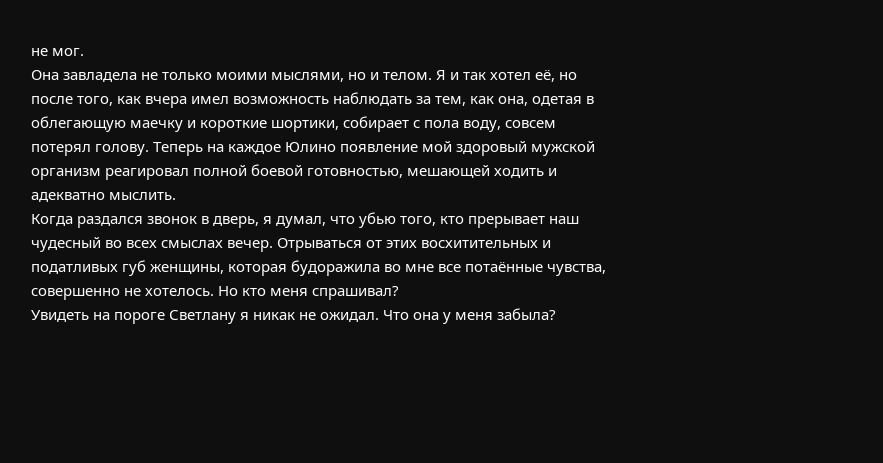не мог.
Она завладела не только моими мыслями, но и телом. Я и так хотел её, но после того, как вчера имел возможность наблюдать за тем, как она, одетая в облегающую маечку и короткие шортики, собирает с пола воду, совсем потерял голову. Теперь на каждое Юлино появление мой здоровый мужской организм реагировал полной боевой готовностью, мешающей ходить и адекватно мыслить.
Когда раздался звонок в дверь, я думал, что убью того, кто прерывает наш чудесный во всех смыслах вечер. Отрываться от этих восхитительных и податливых губ женщины, которая будоражила во мне все потаённые чувства, совершенно не хотелось. Но кто меня спрашивал?
Увидеть на пороге Светлану я никак не ожидал. Что она у меня забыла?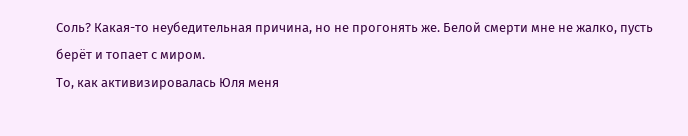Соль? Какая-то неубедительная причина, но не прогонять же. Белой смерти мне не жалко, пусть берёт и топает с миром.
То, как активизировалась Юля меня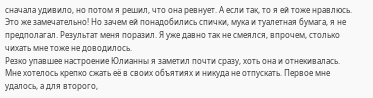сначала удивило, но потом я решил, что она ревнует. А если так, то я ей тоже нравлюсь. Это же замечательно! Но зачем ей понадобились спички, мука и туалетная бумага, я не предполагал. Результат меня поразил. Я уже давно так не смеялся, впрочем, столько чихать мне тоже не доводилось.
Резко упавшее настроение Юлианны я заметил почти сразу, хоть она и отнекивалась. Мне хотелось крепко сжать её в своих объятиях и никуда не отпускать. Первое мне удалось, а для второго,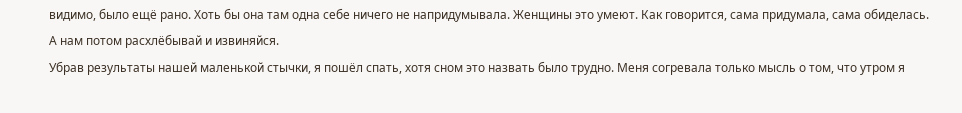видимо, было ещё рано. Хоть бы она там одна себе ничего не напридумывала. Женщины это умеют. Как говорится, сама придумала, сама обиделась. А нам потом расхлёбывай и извиняйся.
Убрав результаты нашей маленькой стычки, я пошёл спать, хотя сном это назвать было трудно. Меня согревала только мысль о том, что утром я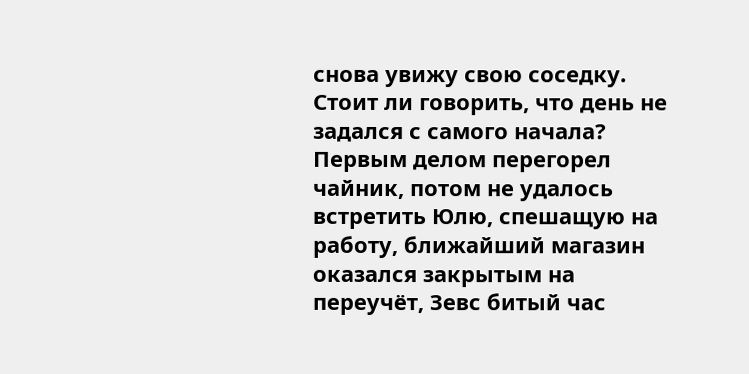снова увижу свою соседку.
Стоит ли говорить, что день не задался с самого начала? Первым делом перегорел чайник, потом не удалось встретить Юлю, спешащую на работу, ближайший магазин оказался закрытым на переучёт, Зевс битый час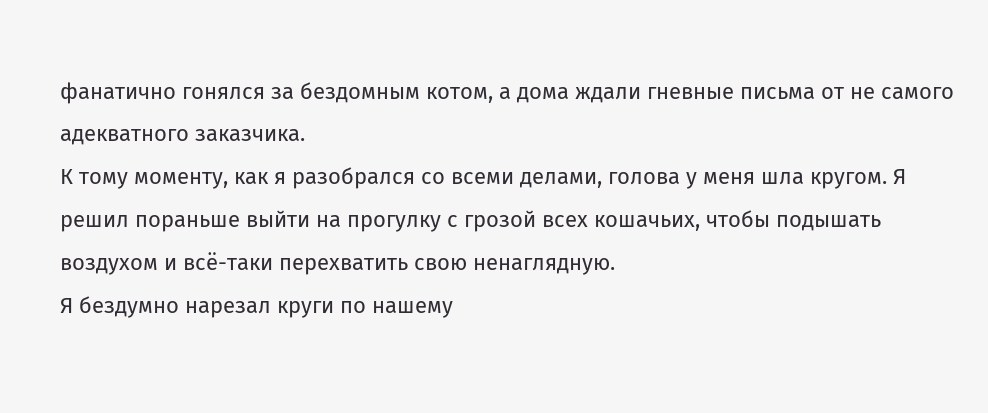фанатично гонялся за бездомным котом, а дома ждали гневные письма от не самого адекватного заказчика.
К тому моменту, как я разобрался со всеми делами, голова у меня шла кругом. Я решил пораньше выйти на прогулку с грозой всех кошачьих, чтобы подышать воздухом и всё-таки перехватить свою ненаглядную.
Я бездумно нарезал круги по нашему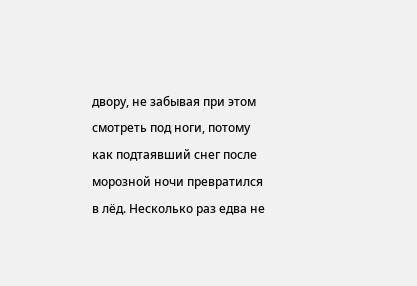двору, не забывая при этом смотреть под ноги, потому как подтаявший снег после морозной ночи превратился в лёд. Несколько раз едва не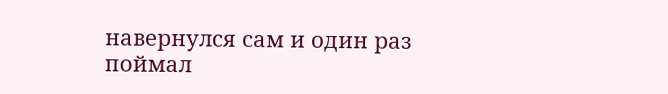навернулся сам и один раз поймал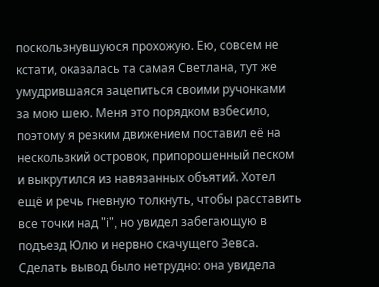поскользнувшуюся прохожую. Ею, совсем не кстати, оказалась та самая Светлана, тут же умудрившаяся зацепиться своими ручонками за мою шею. Меня это порядком взбесило, поэтому я резким движением поставил её на нескользкий островок, припорошенный песком и выкрутился из навязанных объятий. Хотел ещё и речь гневную толкнуть, чтобы расставить все точки над "i", но увидел забегающую в подъезд Юлю и нервно скачущего Зевса. Сделать вывод было нетрудно: она увидела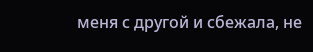меня с другой и сбежала, не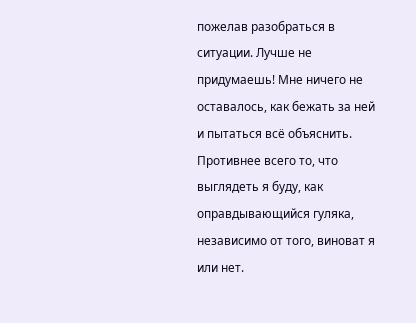пожелав разобраться в ситуации. Лучше не придумаешь! Мне ничего не оставалось, как бежать за ней и пытаться всё объяснить. Противнее всего то, что выглядеть я буду, как оправдывающийся гуляка, независимо от того, виноват я или нет.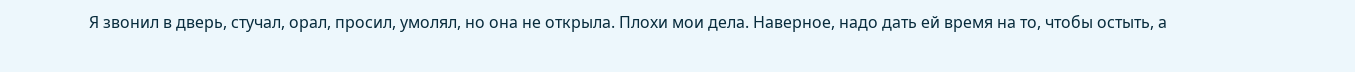Я звонил в дверь, стучал, орал, просил, умолял, но она не открыла. Плохи мои дела. Наверное, надо дать ей время на то, чтобы остыть, а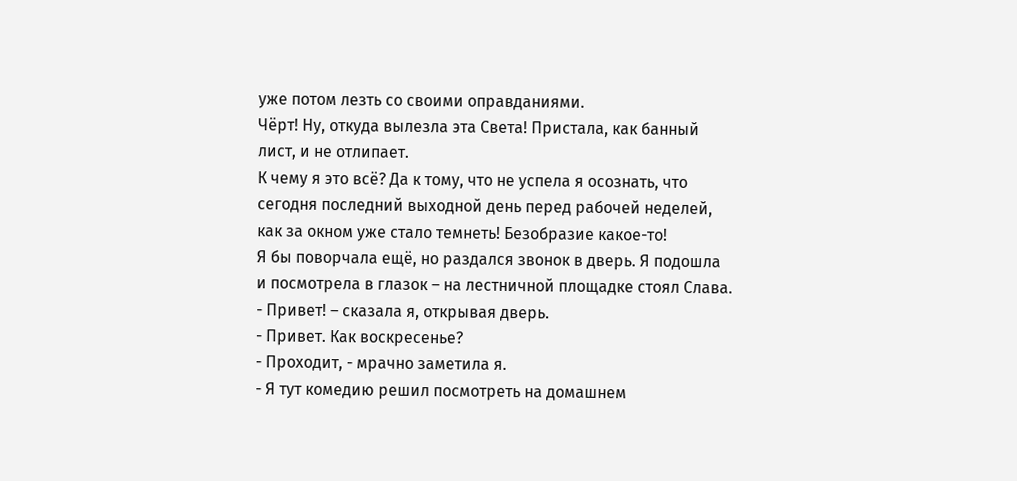уже потом лезть со своими оправданиями.
Чёрт! Ну, откуда вылезла эта Света! Пристала, как банный лист, и не отлипает.
К чему я это всё? Да к тому, что не успела я осознать, что сегодня последний выходной день перед рабочей неделей, как за окном уже стало темнеть! Безобразие какое-то!
Я бы поворчала ещё, но раздался звонок в дверь. Я подошла и посмотрела в глазок – на лестничной площадке стоял Слава.
- Привет! – сказала я, открывая дверь.
- Привет. Как воскресенье?
- Проходит, - мрачно заметила я.
- Я тут комедию решил посмотреть на домашнем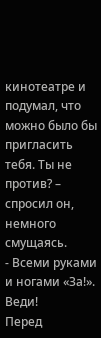кинотеатре и подумал, что можно было бы пригласить тебя. Ты не против? – спросил он, немного смущаясь.
- Всеми руками и ногами «За!». Веди!
Перед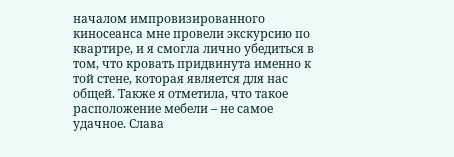началом импровизированного киносеанса мне провели экскурсию по квартире, и я смогла лично убедиться в том, что кровать придвинута именно к той стене, которая является для нас общей. Также я отметила, что такое расположение мебели – не самое удачное. Слава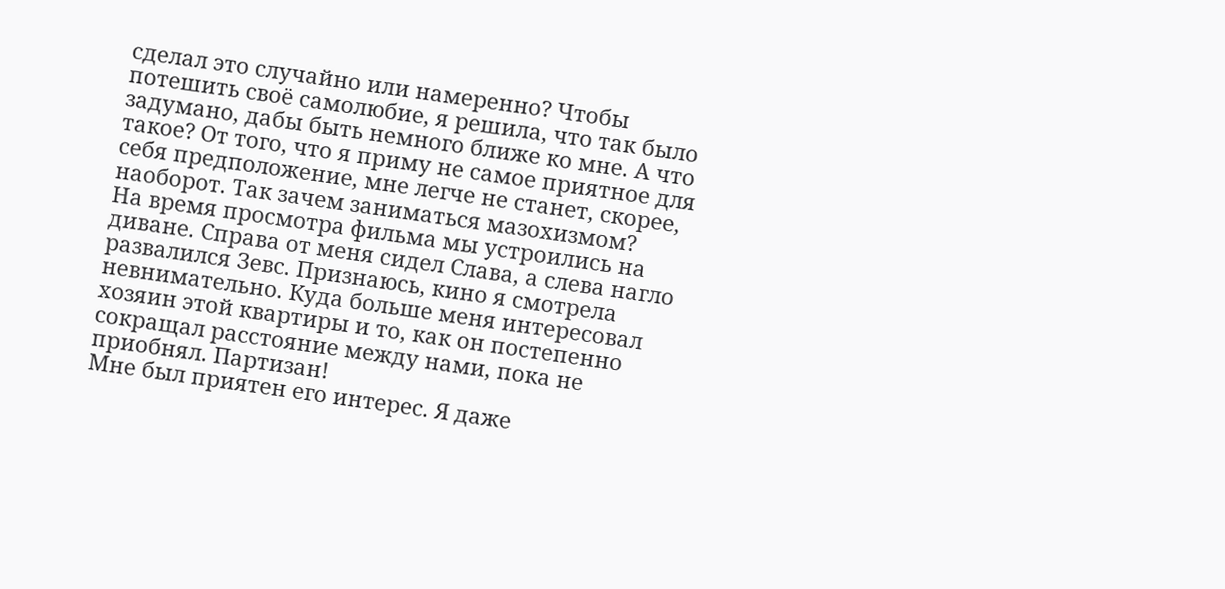сделал это случайно или намеренно? Чтобы потешить своё самолюбие, я решила, что так было задумано, дабы быть немного ближе ко мне. А что такое? От того, что я приму не самое приятное для себя предположение, мне легче не станет, скорее, наоборот. Так зачем заниматься мазохизмом?
На время просмотра фильма мы устроились на диване. Справа от меня сидел Слава, а слева нагло развалился Зевс. Признаюсь, кино я смотрела невнимательно. Куда больше меня интересовал хозяин этой квартиры и то, как он постепенно сокращал расстояние между нами, пока не приобнял. Партизан!
Мне был приятен его интерес. Я даже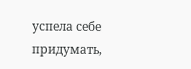успела себе придумать,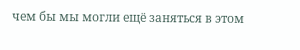чем бы мы могли ещё заняться в этом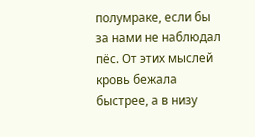полумраке, если бы за нами не наблюдал пёс. От этих мыслей кровь бежала быстрее, а в низу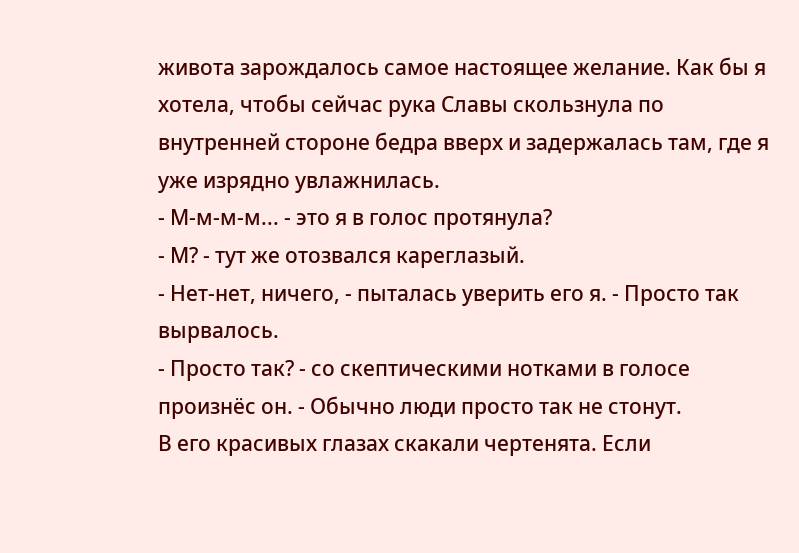живота зарождалось самое настоящее желание. Как бы я хотела, чтобы сейчас рука Славы скользнула по внутренней стороне бедра вверх и задержалась там, где я уже изрядно увлажнилась.
- М-м-м-м... - это я в голос протянула?
- М? - тут же отозвался кареглазый.
- Нет-нет, ничего, - пыталась уверить его я. - Просто так вырвалось.
- Просто так? - со скептическими нотками в голосе произнёс он. - Обычно люди просто так не стонут.
В его красивых глазах скакали чертенята. Если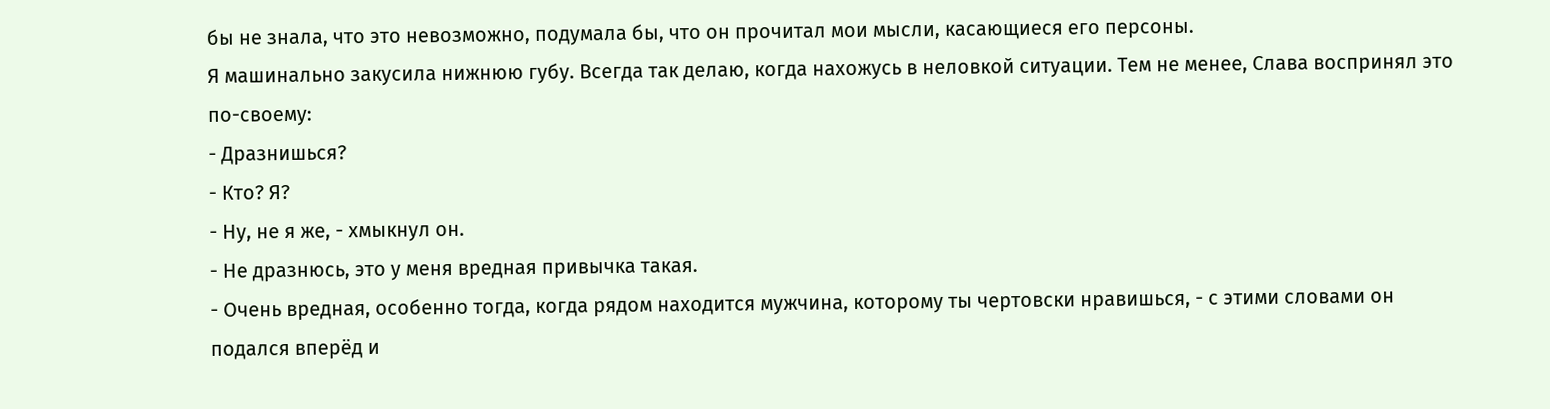бы не знала, что это невозможно, подумала бы, что он прочитал мои мысли, касающиеся его персоны.
Я машинально закусила нижнюю губу. Всегда так делаю, когда нахожусь в неловкой ситуации. Тем не менее, Слава воспринял это по-своему:
- Дразнишься?
- Кто? Я?
- Ну, не я же, - хмыкнул он.
- Не дразнюсь, это у меня вредная привычка такая.
- Очень вредная, особенно тогда, когда рядом находится мужчина, которому ты чертовски нравишься, - с этими словами он подался вперёд и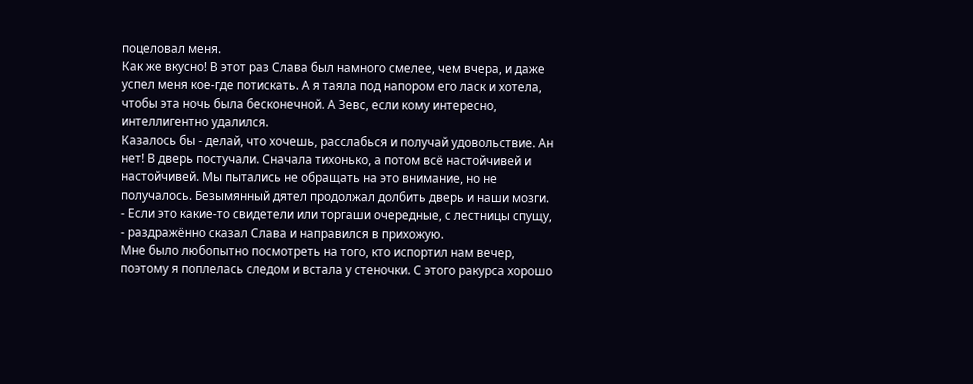поцеловал меня.
Как же вкусно! В этот раз Слава был намного смелее, чем вчера, и даже успел меня кое-где потискать. А я таяла под напором его ласк и хотела, чтобы эта ночь была бесконечной. А Зевс, если кому интересно, интеллигентно удалился.
Казалось бы - делай, что хочешь, расслабься и получай удовольствие. Ан нет! В дверь постучали. Сначала тихонько, а потом всё настойчивей и настойчивей. Мы пытались не обращать на это внимание, но не получалось. Безымянный дятел продолжал долбить дверь и наши мозги.
- Если это какие-то свидетели или торгаши очередные, с лестницы спущу, - раздражённо сказал Слава и направился в прихожую.
Мне было любопытно посмотреть на того, кто испортил нам вечер, поэтому я поплелась следом и встала у стеночки. С этого ракурса хорошо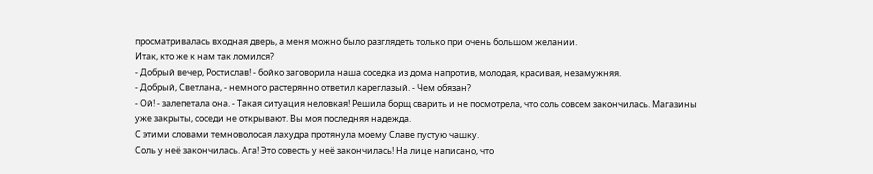просматривалась входная дверь, а меня можно было разглядеть только при очень большом желании.
Итак, кто же к нам так ломился?
- Добрый вечер, Ростислав! - бойко заговорила наша соседка из дома напротив, молодая, красивая, незамужняя.
- Добрый, Светлана, - немного растерянно ответил кареглазый. - Чем обязан?
- Ой! - залепетала она. - Такая ситуация неловкая! Решила борщ сварить и не посмотрела, что соль совсем закончилась. Магазины уже закрыты, соседи не открывают. Вы моя последняя надежда.
С этими словами темноволосая лахудра протянула моему Славе пустую чашку.
Соль у неё закончилась. Ага! Это совесть у неё закончилась! На лице написано, что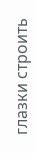глазки строить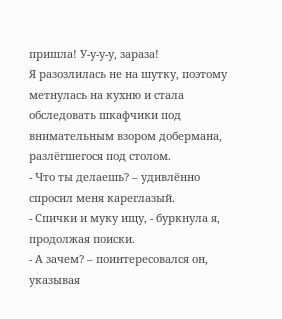пришла! У-у-у-у, зараза!
Я разозлилась не на шутку, поэтому метнулась на кухню и стала обследовать шкафчики под внимательным взором добермана, разлёгшегося под столом.
- Что ты делаешь? – удивлённо спросил меня кареглазый.
- Спички и муку ищу, - буркнула я, продолжая поиски.
- А зачем? – поинтересовался он, указывая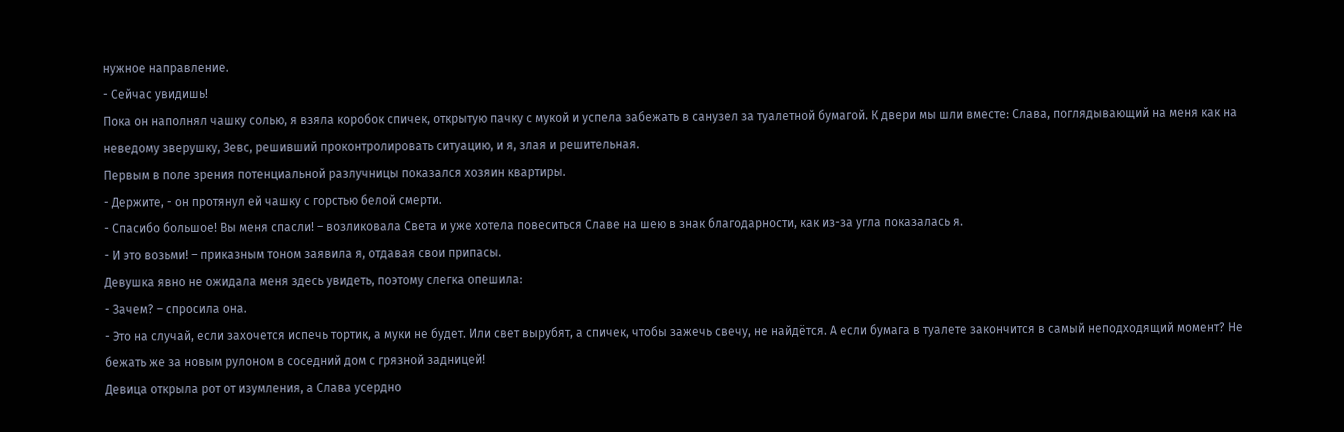нужное направление.
- Сейчас увидишь!
Пока он наполнял чашку солью, я взяла коробок спичек, открытую пачку с мукой и успела забежать в санузел за туалетной бумагой. К двери мы шли вместе: Слава, поглядывающий на меня как на неведому зверушку, Зевс, решивший проконтролировать ситуацию, и я, злая и решительная.
Первым в поле зрения потенциальной разлучницы показался хозяин квартиры.
- Держите, - он протянул ей чашку с горстью белой смерти.
- Спасибо большое! Вы меня спасли! – возликовала Света и уже хотела повеситься Славе на шею в знак благодарности, как из-за угла показалась я.
- И это возьми! – приказным тоном заявила я, отдавая свои припасы.
Девушка явно не ожидала меня здесь увидеть, поэтому слегка опешила:
- Зачем? – спросила она.
- Это на случай, если захочется испечь тортик, а муки не будет. Или свет вырубят, а спичек, чтобы зажечь свечу, не найдётся. А если бумага в туалете закончится в самый неподходящий момент? Не бежать же за новым рулоном в соседний дом с грязной задницей!
Девица открыла рот от изумления, а Слава усердно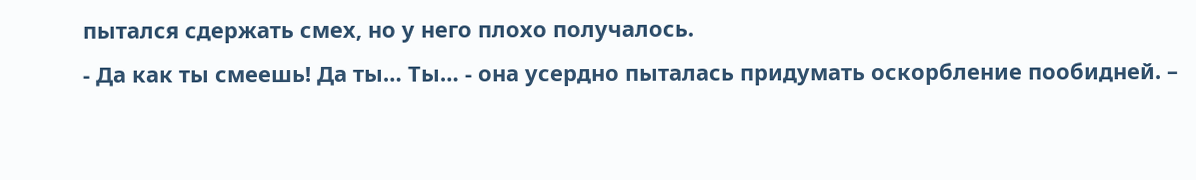пытался сдержать смех, но у него плохо получалось.
- Да как ты смеешь! Да ты… Ты… - она усердно пыталась придумать оскорбление пообидней. –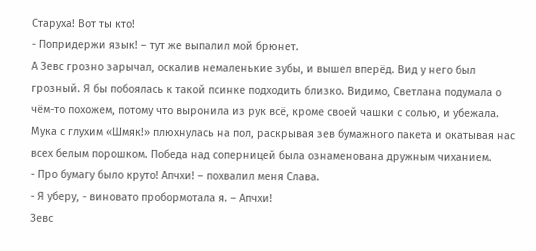Старуха! Вот ты кто!
- Попридержи язык! – тут же выпалил мой брюнет.
А Зевс грозно зарычал, оскалив немаленькие зубы, и вышел вперёд. Вид у него был грозный. Я бы побоялась к такой псинке подходить близко. Видимо, Светлана подумала о чём-то похожем, потому что выронила из рук всё, кроме своей чашки с солью, и убежала. Мука с глухим «Шмяк!» плюхнулась на пол, раскрывая зев бумажного пакета и окатывая нас всех белым порошком. Победа над соперницей была ознаменована дружным чиханием.
- Про бумагу было круто! Апчхи! – похвалил меня Слава.
- Я уберу, - виновато пробормотала я. – Апчхи!
Зевс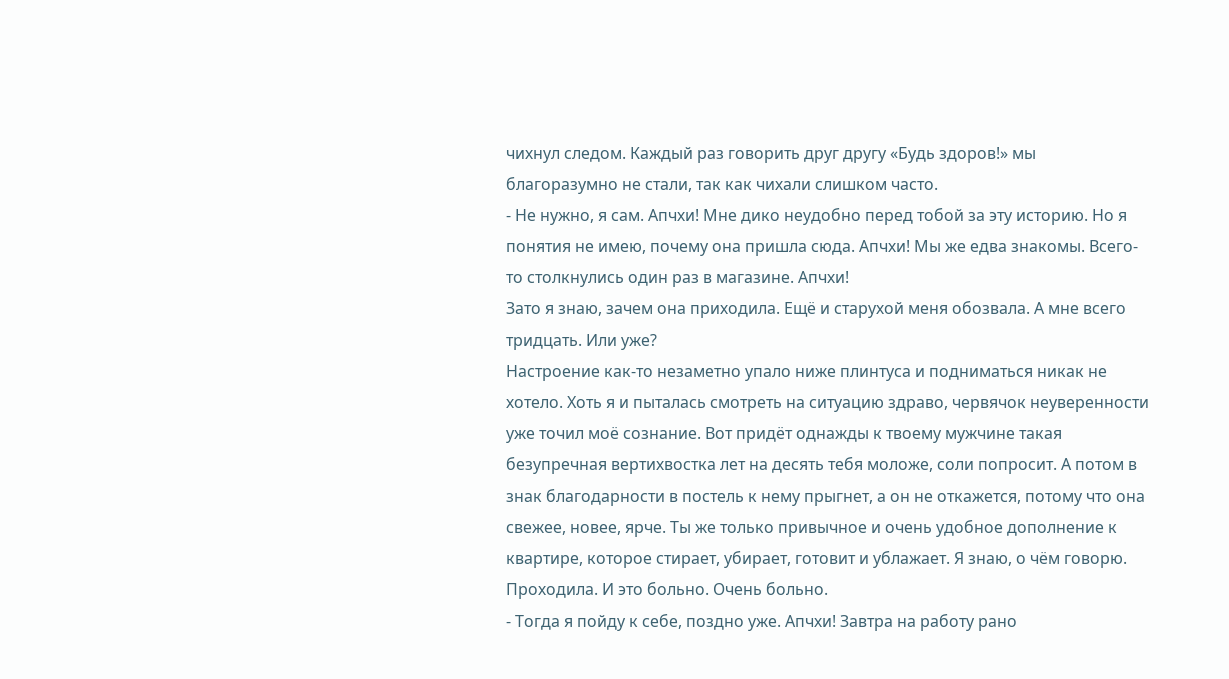чихнул следом. Каждый раз говорить друг другу «Будь здоров!» мы благоразумно не стали, так как чихали слишком часто.
- Не нужно, я сам. Апчхи! Мне дико неудобно перед тобой за эту историю. Но я понятия не имею, почему она пришла сюда. Апчхи! Мы же едва знакомы. Всего-то столкнулись один раз в магазине. Апчхи!
Зато я знаю, зачем она приходила. Ещё и старухой меня обозвала. А мне всего тридцать. Или уже?
Настроение как-то незаметно упало ниже плинтуса и подниматься никак не хотело. Хоть я и пыталась смотреть на ситуацию здраво, червячок неуверенности уже точил моё сознание. Вот придёт однажды к твоему мужчине такая безупречная вертихвостка лет на десять тебя моложе, соли попросит. А потом в знак благодарности в постель к нему прыгнет, а он не откажется, потому что она свежее, новее, ярче. Ты же только привычное и очень удобное дополнение к квартире, которое стирает, убирает, готовит и ублажает. Я знаю, о чём говорю. Проходила. И это больно. Очень больно.
- Тогда я пойду к себе, поздно уже. Апчхи! Завтра на работу рано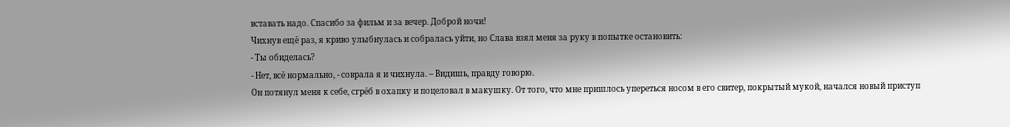вставать надо. Спасибо за фильм и за вечер. Доброй ночи!
Чихнув ещё раз, я криво улыбнулась и собралась уйти, но Слава взял меня за руку в попытке остановить:
- Ты обиделась?
- Нет, всё нормально, - соврала я и чихнула. – Видишь, правду говорю.
Он потянул меня к себе, сгрёб в охапку и поцеловал в макушку. От того, что мне пришлось упереться носом в его свитер, покрытый мукой, начался новый приступ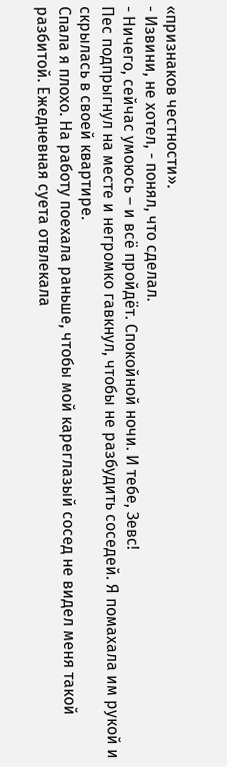«признаков честности».
- Извини, не хотел, - понял, что сделал.
- Ничего, сейчас умоюсь – и всё пройдёт. Спокойной ночи. И тебе, Зевс!
Пес подпрыгнул на месте и негромко гавкнул, чтобы не разбудить соседей. Я помахала им рукой и скрылась в своей квартире.
Спала я плохо. На работу поехала раньше, чтобы мой кареглазый сосед не видел меня такой разбитой. Ежедневная суета отвлекала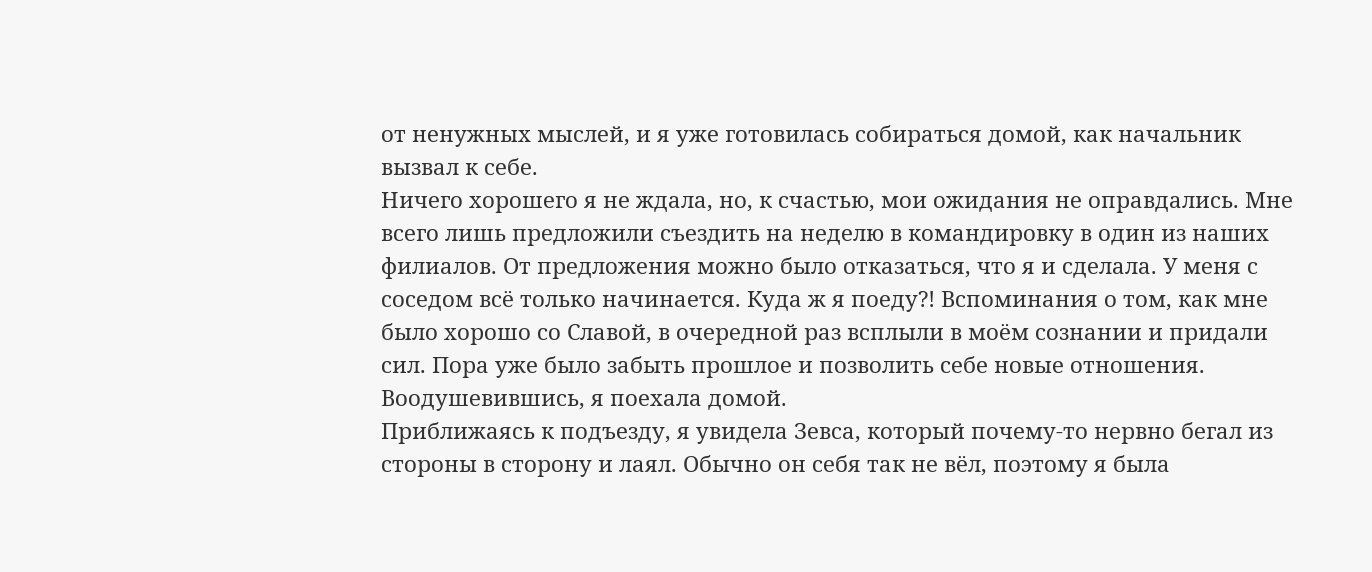от ненужных мыслей, и я уже готовилась собираться домой, как начальник вызвал к себе.
Ничего хорошего я не ждала, но, к счастью, мои ожидания не оправдались. Мне всего лишь предложили съездить на неделю в командировку в один из наших филиалов. От предложения можно было отказаться, что я и сделала. У меня с соседом всё только начинается. Куда ж я поеду?! Вспоминания о том, как мне было хорошо со Славой, в очередной раз всплыли в моём сознании и придали сил. Пора уже было забыть прошлое и позволить себе новые отношения. Воодушевившись, я поехала домой.
Приближаясь к подъезду, я увидела Зевса, который почему-то нервно бегал из стороны в сторону и лаял. Обычно он себя так не вёл, поэтому я была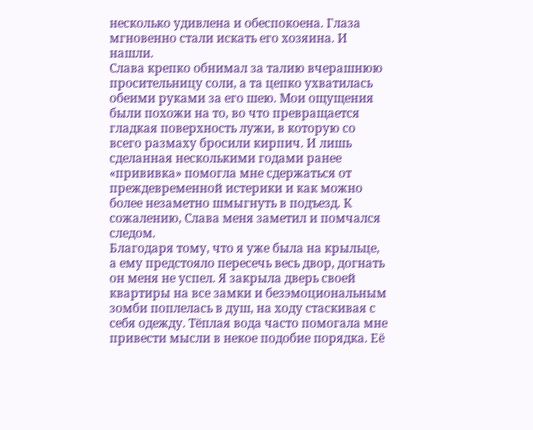несколько удивлена и обеспокоена. Глаза мгновенно стали искать его хозяина. И нашли.
Слава крепко обнимал за талию вчерашнюю просительницу соли, а та цепко ухватилась обеими руками за его шею. Мои ощущения были похожи на то, во что превращается гладкая поверхность лужи, в которую со всего размаху бросили кирпич. И лишь сделанная несколькими годами ранее «прививка» помогла мне сдержаться от преждевременной истерики и как можно более незаметно шмыгнуть в подъезд. К сожалению, Слава меня заметил и помчался следом.
Благодаря тому, что я уже была на крыльце, а ему предстояло пересечь весь двор, догнать он меня не успел. Я закрыла дверь своей квартиры на все замки и безэмоциональным зомби поплелась в душ, на ходу стаскивая с себя одежду. Тёплая вода часто помогала мне привести мысли в некое подобие порядка. Её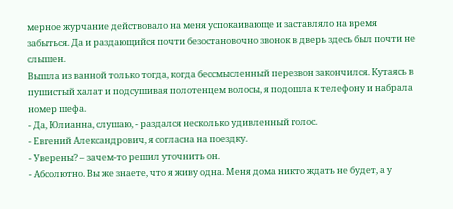мерное журчание действовало на меня успокаивающе и заставляло на время забыться. Да и раздающийся почти безостановочно звонок в дверь здесь был почти не слышен.
Вышла из ванной только тогда, когда бессмысленный перезвон закончился. Кутаясь в пушистый халат и подсушивая полотенцем волосы, я подошла к телефону и набрала номер шефа.
- Да, Юлианна, слушаю, - раздался несколько удивленный голос.
- Евгений Александрович, я согласна на поездку.
- Уверены? – зачем-то решил уточнить он.
- Абсолютно. Вы же знаете, что я живу одна. Меня дома никто ждать не будет, а у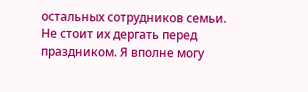остальных сотрудников семьи. Не стоит их дергать перед праздником. Я вполне могу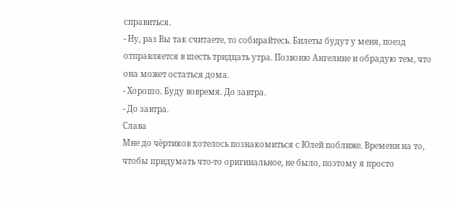справиться.
- Ну, раз Вы так считаете, то собирайтесь. Билеты будут у меня, поезд отправляется в шесть тридцать утра. Позвоню Ангелине и обрадую тем, что она может остаться дома.
- Хорошо. Буду вовремя. До завтра.
- До завтра.
Слава
Мне до чёртиков хотелось познакомиться с Юлей поближе. Времени на то, чтобы придумать что-то оригинальное, не было, поэтому я просто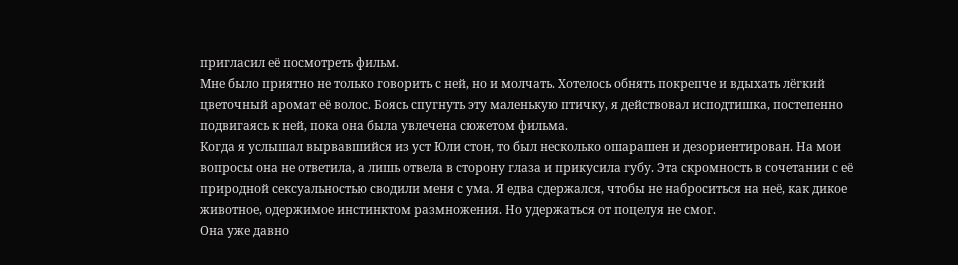пригласил её посмотреть фильм.
Мне было приятно не только говорить с ней, но и молчать. Хотелось обнять покрепче и вдыхать лёгкий цветочный аромат её волос. Боясь спугнуть эту маленькую птичку, я действовал исподтишка, постепенно подвигаясь к ней, пока она была увлечена сюжетом фильма.
Когда я услышал вырвавшийся из уст Юли стон, то был несколько ошарашен и дезориентирован. На мои вопросы она не ответила, а лишь отвела в сторону глаза и прикусила губу. Эта скромность в сочетании с её природной сексуальностью сводили меня с ума. Я едва сдержался, чтобы не наброситься на неё, как дикое животное, одержимое инстинктом размножения. Но удержаться от поцелуя не смог.
Она уже давно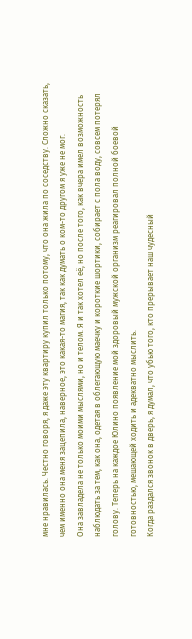мне нравилась. Честно говоря, я даже эту квартиру купил только потому, что она жила по соседству. Сложно сказать, чем именно она меня зацепила, наверное, это какая-то магия, так как думать о ком-то другом я уже не мог.
Она завладела не только моими мыслями, но и телом. Я и так хотел её, но после того, как вчера имел возможность наблюдать за тем, как она, одетая в облегающую маечку и короткие шортики, собирает с пола воду, совсем потерял голову. Теперь на каждое Юлино появление мой здоровый мужской организм реагировал полной боевой готовностью, мешающей ходить и адекватно мыслить.
Когда раздался звонок в дверь, я думал, что убью того, кто прерывает наш чудесный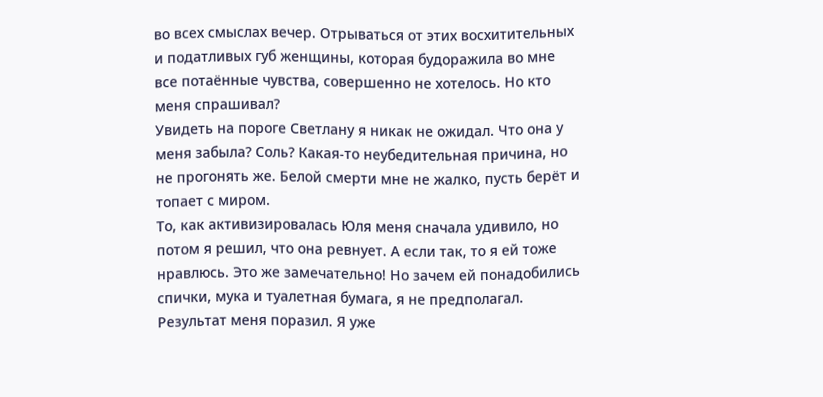во всех смыслах вечер. Отрываться от этих восхитительных и податливых губ женщины, которая будоражила во мне все потаённые чувства, совершенно не хотелось. Но кто меня спрашивал?
Увидеть на пороге Светлану я никак не ожидал. Что она у меня забыла? Соль? Какая-то неубедительная причина, но не прогонять же. Белой смерти мне не жалко, пусть берёт и топает с миром.
То, как активизировалась Юля меня сначала удивило, но потом я решил, что она ревнует. А если так, то я ей тоже нравлюсь. Это же замечательно! Но зачем ей понадобились спички, мука и туалетная бумага, я не предполагал. Результат меня поразил. Я уже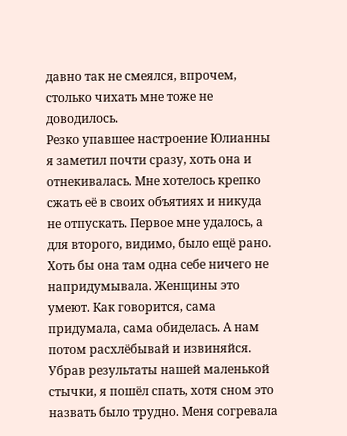давно так не смеялся, впрочем, столько чихать мне тоже не доводилось.
Резко упавшее настроение Юлианны я заметил почти сразу, хоть она и отнекивалась. Мне хотелось крепко сжать её в своих объятиях и никуда не отпускать. Первое мне удалось, а для второго, видимо, было ещё рано. Хоть бы она там одна себе ничего не напридумывала. Женщины это умеют. Как говорится, сама придумала, сама обиделась. А нам потом расхлёбывай и извиняйся.
Убрав результаты нашей маленькой стычки, я пошёл спать, хотя сном это назвать было трудно. Меня согревала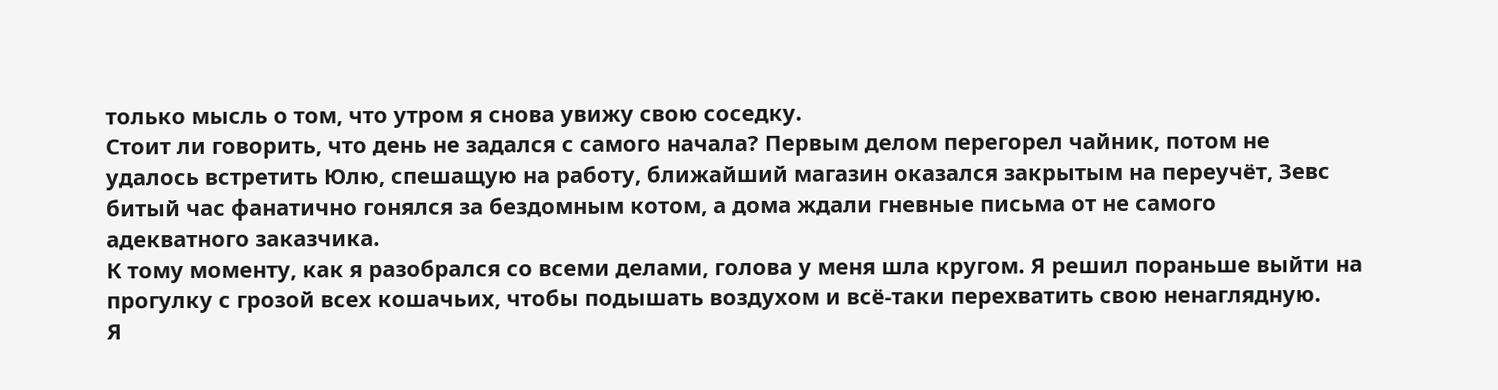только мысль о том, что утром я снова увижу свою соседку.
Стоит ли говорить, что день не задался с самого начала? Первым делом перегорел чайник, потом не удалось встретить Юлю, спешащую на работу, ближайший магазин оказался закрытым на переучёт, Зевс битый час фанатично гонялся за бездомным котом, а дома ждали гневные письма от не самого адекватного заказчика.
К тому моменту, как я разобрался со всеми делами, голова у меня шла кругом. Я решил пораньше выйти на прогулку с грозой всех кошачьих, чтобы подышать воздухом и всё-таки перехватить свою ненаглядную.
Я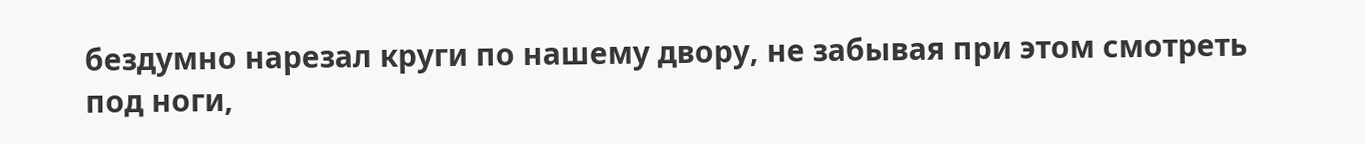бездумно нарезал круги по нашему двору, не забывая при этом смотреть под ноги,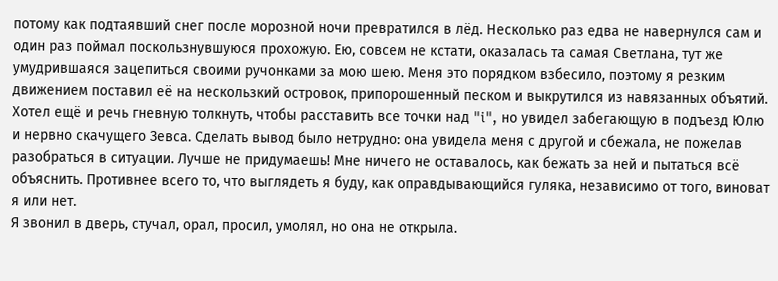потому как подтаявший снег после морозной ночи превратился в лёд. Несколько раз едва не навернулся сам и один раз поймал поскользнувшуюся прохожую. Ею, совсем не кстати, оказалась та самая Светлана, тут же умудрившаяся зацепиться своими ручонками за мою шею. Меня это порядком взбесило, поэтому я резким движением поставил её на нескользкий островок, припорошенный песком и выкрутился из навязанных объятий. Хотел ещё и речь гневную толкнуть, чтобы расставить все точки над "i", но увидел забегающую в подъезд Юлю и нервно скачущего Зевса. Сделать вывод было нетрудно: она увидела меня с другой и сбежала, не пожелав разобраться в ситуации. Лучше не придумаешь! Мне ничего не оставалось, как бежать за ней и пытаться всё объяснить. Противнее всего то, что выглядеть я буду, как оправдывающийся гуляка, независимо от того, виноват я или нет.
Я звонил в дверь, стучал, орал, просил, умолял, но она не открыла.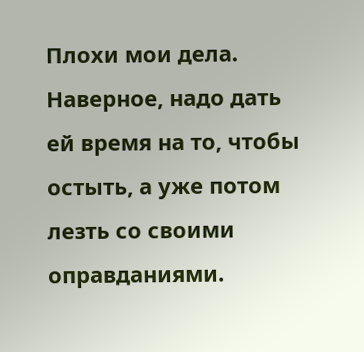Плохи мои дела. Наверное, надо дать ей время на то, чтобы остыть, а уже потом лезть со своими оправданиями.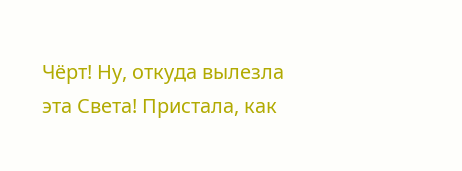Чёрт! Ну, откуда вылезла эта Света! Пристала, как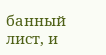банный лист, и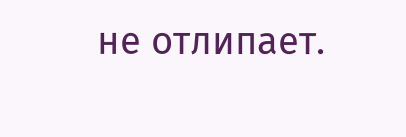не отлипает.